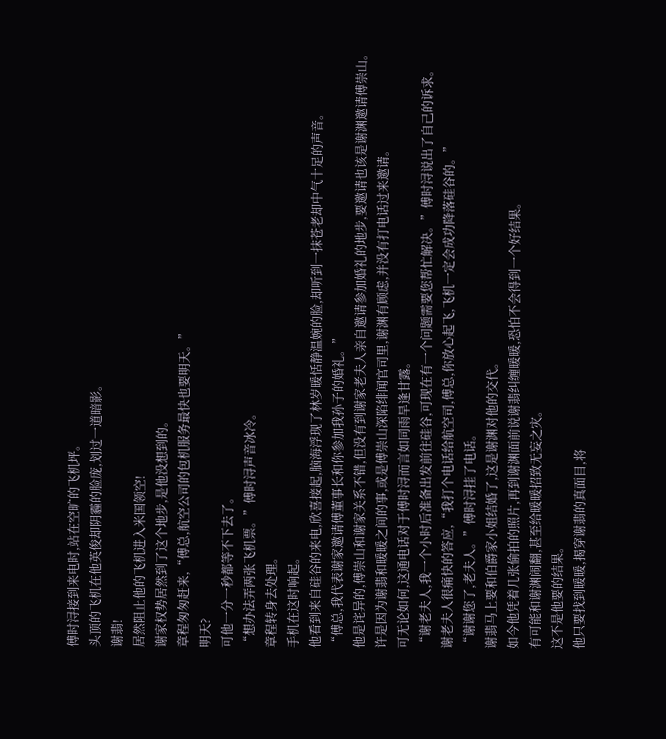傅时浔接到来电时,站在空旷的飞机坪。
头顶的飞机在他英俊却阴霾的脸庞,划过一道暗影。
谢翡!
居然阻止他的飞机进入米国领空!
谢家权势居然到了这个地步,是他没想到的。
章程匆匆赶来,“傅总,航空公司的包机服务最快也要明天。”
明天?
可他一分一秒都等不下去了。
“想办法弄两张飞机票。”傅时浔声音冰冷。
章程转身去处理。
手机在这时响起。
他看到来自硅谷的来电,欣喜接起,脑海浮现了林岁暖恬静温婉的脸,却听到一抹苍老却中气十足的声音。
“傅总,我代表谢家邀请傅董事长和你参加我孙子的婚礼。”
他是诧异的,傅崇山和谢家关系不错,但没有到谢家老夫人亲自邀请参加婚礼的地步,要邀请也该是谢渊邀请傅崇山。
许是因为谢翡和暖暖之间的事,或是傅崇山深陷绯闻官司里,谢渊有顾虑,并没有打电话过来邀请。
可无论如何,这通电话对于傅时浔而言如同雨旱逢甘露。
“谢老夫人,我一个小时后准备出发前往硅谷,可现在有一个问题需要您帮忙解决。”傅时浔说出了自己的诉求。
谢老夫人很痛快的答应,“我打个电话给航空司,傅总,你放心起飞,飞机一定会成功降落硅谷的。”
“谢谢您了,老夫人。”傅时浔挂了电话。
谢翡马上要和伯爵家小姐结婚了,这是谢渊对他的交代。
如今他凭着几张偷拍的照片,再到谢渊面前说谢翡纠缠暖暖,恐怕不会得到一个好结果。
有可能和谢渊闹翻,甚至给暖暖招致无妄之灾。
这不是他要的结果。
他只要找到暖暖,揭穿谢翡的真面目,将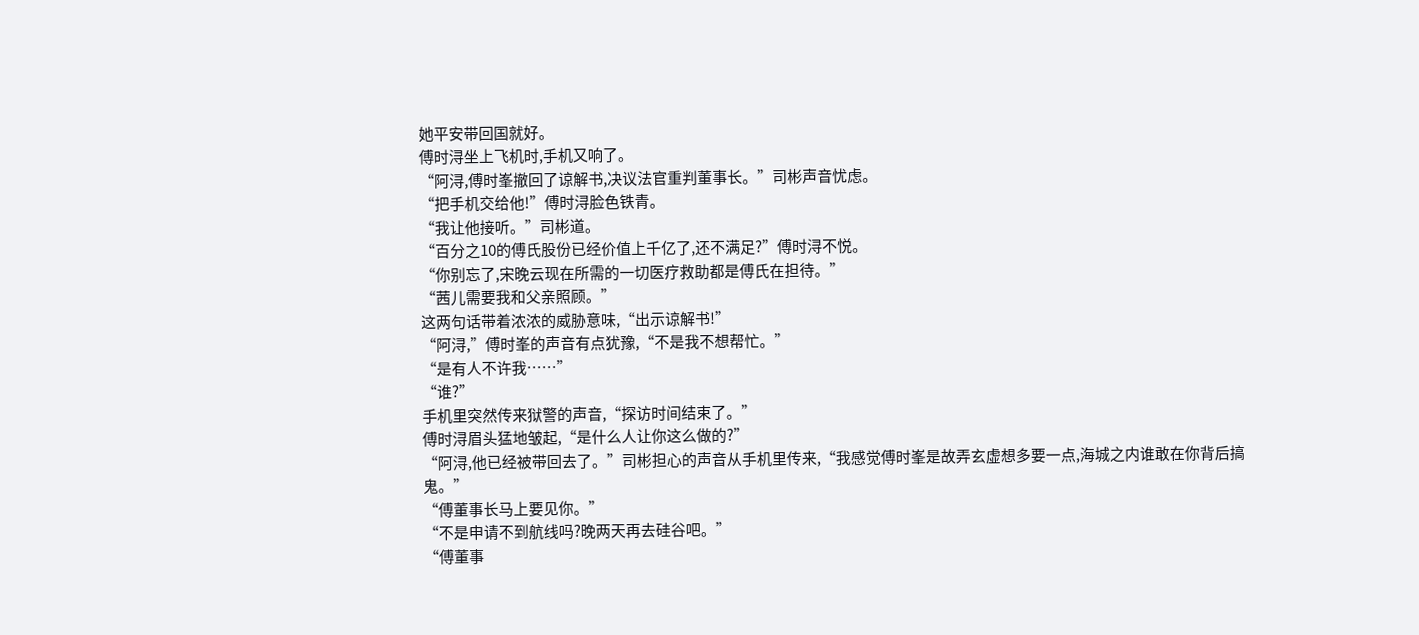她平安带回国就好。
傅时浔坐上飞机时,手机又响了。
“阿浔,傅时峯撤回了谅解书,决议法官重判董事长。”司彬声音忧虑。
“把手机交给他!”傅时浔脸色铁青。
“我让他接听。”司彬道。
“百分之10的傅氏股份已经价值上千亿了,还不满足?”傅时浔不悦。
“你别忘了,宋晚云现在所需的一切医疗救助都是傅氏在担待。”
“茜儿需要我和父亲照顾。”
这两句话带着浓浓的威胁意味,“出示谅解书!”
“阿浔,”傅时峯的声音有点犹豫,“不是我不想帮忙。”
“是有人不许我……”
“谁?”
手机里突然传来狱警的声音,“探访时间结束了。”
傅时浔眉头猛地皱起,“是什么人让你这么做的?”
“阿浔,他已经被带回去了。”司彬担心的声音从手机里传来,“我感觉傅时峯是故弄玄虚想多要一点,海城之内谁敢在你背后搞鬼。”
“傅董事长马上要见你。”
“不是申请不到航线吗?晚两天再去硅谷吧。”
“傅董事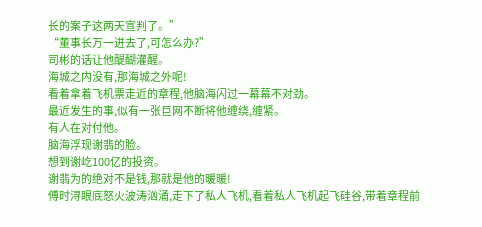长的案子这两天宣判了。”
“董事长万一进去了,可怎么办?”
司彬的话让他醍醐灌醒。
海城之内没有,那海城之外呢!
看着拿着飞机票走近的章程,他脑海闪过一幕幕不对劲。
最近发生的事,似有一张巨网不断将他缠绕,缠紧。
有人在对付他。
脑海浮现谢翡的脸。
想到谢屹100亿的投资。
谢翡为的绝对不是钱,那就是他的暖暖!
傅时浔眼底怒火波涛汹涌,走下了私人飞机,看着私人飞机起飞硅谷,带着章程前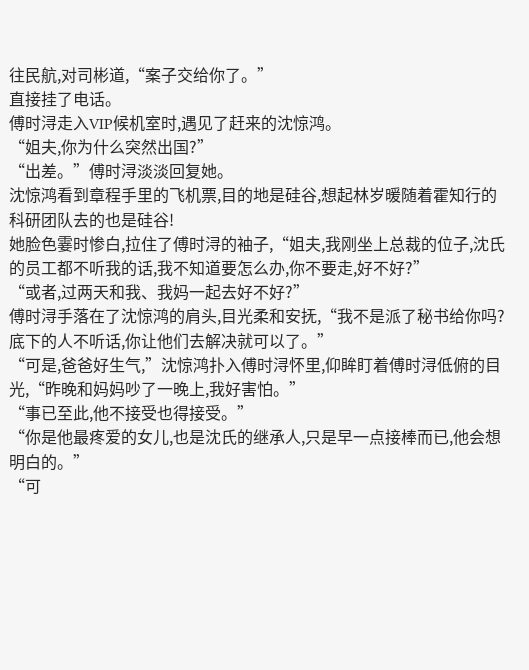往民航,对司彬道,“案子交给你了。”
直接挂了电话。
傅时浔走入VIP候机室时,遇见了赶来的沈惊鸿。
“姐夫,你为什么突然出国?”
“出差。”傅时浔淡淡回复她。
沈惊鸿看到章程手里的飞机票,目的地是硅谷,想起林岁暖随着霍知行的科研团队去的也是硅谷!
她脸色霎时惨白,拉住了傅时浔的袖子,“姐夫,我刚坐上总裁的位子,沈氏的员工都不听我的话,我不知道要怎么办,你不要走,好不好?”
“或者,过两天和我、我妈一起去好不好?”
傅时浔手落在了沈惊鸿的肩头,目光柔和安抚,“我不是派了秘书给你吗?底下的人不听话,你让他们去解决就可以了。”
“可是,爸爸好生气,”沈惊鸿扑入傅时浔怀里,仰眸盯着傅时浔低俯的目光,“昨晚和妈妈吵了一晚上,我好害怕。”
“事已至此,他不接受也得接受。”
“你是他最疼爱的女儿,也是沈氏的继承人,只是早一点接棒而已,他会想明白的。”
“可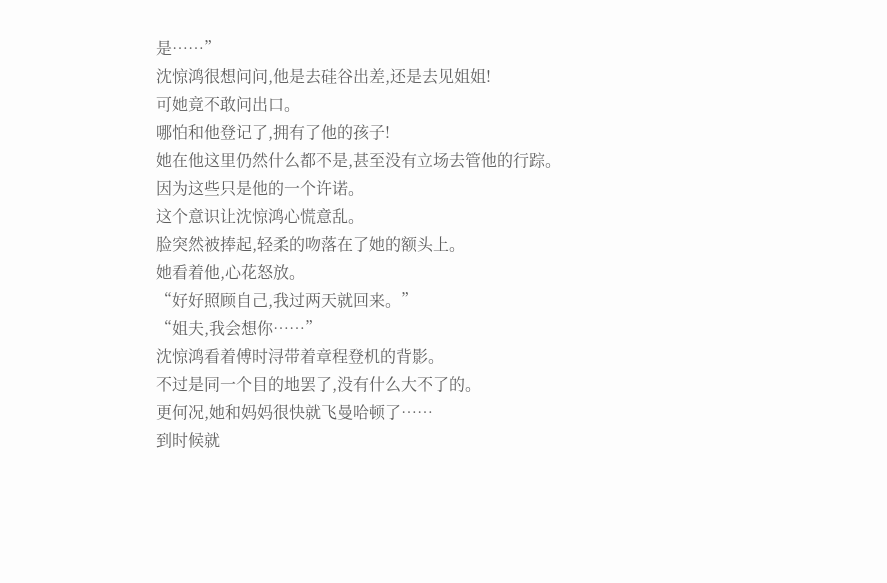是……”
沈惊鸿很想问问,他是去硅谷出差,还是去见姐姐!
可她竟不敢问出口。
哪怕和他登记了,拥有了他的孩子!
她在他这里仍然什么都不是,甚至没有立场去管他的行踪。
因为这些只是他的一个许诺。
这个意识让沈惊鸿心慌意乱。
脸突然被捧起,轻柔的吻落在了她的额头上。
她看着他,心花怒放。
“好好照顾自己,我过两天就回来。”
“姐夫,我会想你……”
沈惊鸿看着傅时浔带着章程登机的背影。
不过是同一个目的地罢了,没有什么大不了的。
更何况,她和妈妈很快就飞曼哈顿了……
到时候就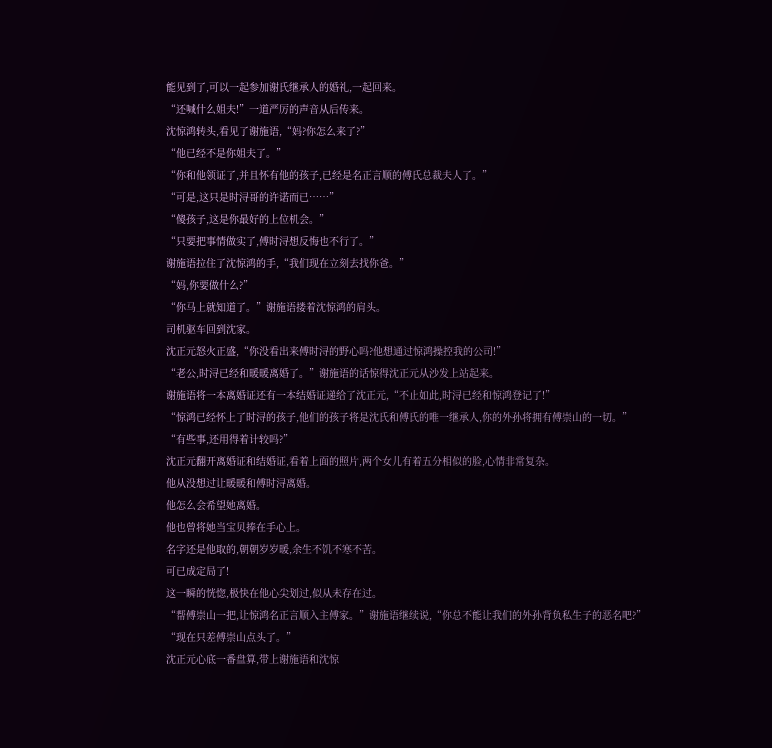能见到了,可以一起参加谢氏继承人的婚礼,一起回来。
“还喊什么姐夫!”一道严厉的声音从后传来。
沈惊鸿转头,看见了谢施语,“妈?你怎么来了?”
“他已经不是你姐夫了。”
“你和他领证了,并且怀有他的孩子,已经是名正言顺的傅氏总裁夫人了。”
“可是,这只是时浔哥的许诺而已……”
“傻孩子,这是你最好的上位机会。”
“只要把事情做实了,傅时浔想反悔也不行了。”
谢施语拉住了沈惊鸿的手,“我们现在立刻去找你爸。”
“妈,你要做什么?”
“你马上就知道了。”谢施语搂着沈惊鸿的肩头。
司机驱车回到沈家。
沈正元怒火正盛,“你没看出来傅时浔的野心吗?他想通过惊鸿操控我的公司!”
“老公,时浔已经和暖暖离婚了。”谢施语的话惊得沈正元从沙发上站起来。
谢施语将一本离婚证还有一本结婚证递给了沈正元,“不止如此,时浔已经和惊鸿登记了!”
“惊鸿已经怀上了时浔的孩子,他们的孩子将是沈氏和傅氏的唯一继承人,你的外孙将拥有傅崇山的一切。”
“有些事,还用得着计较吗?”
沈正元翻开离婚证和结婚证,看着上面的照片,两个女儿有着五分相似的脸,心情非常复杂。
他从没想过让暖暖和傅时浔离婚。
他怎么会希望她离婚。
他也曾将她当宝贝捧在手心上。
名字还是他取的,朝朝岁岁暖,余生不饥不寒不苦。
可已成定局了!
这一瞬的恍惚,极快在他心尖划过,似从未存在过。
“帮傅崇山一把,让惊鸿名正言顺入主傅家。”谢施语继续说,“你总不能让我们的外孙背负私生子的恶名吧?”
“现在只差傅崇山点头了。”
沈正元心底一番盘算,带上谢施语和沈惊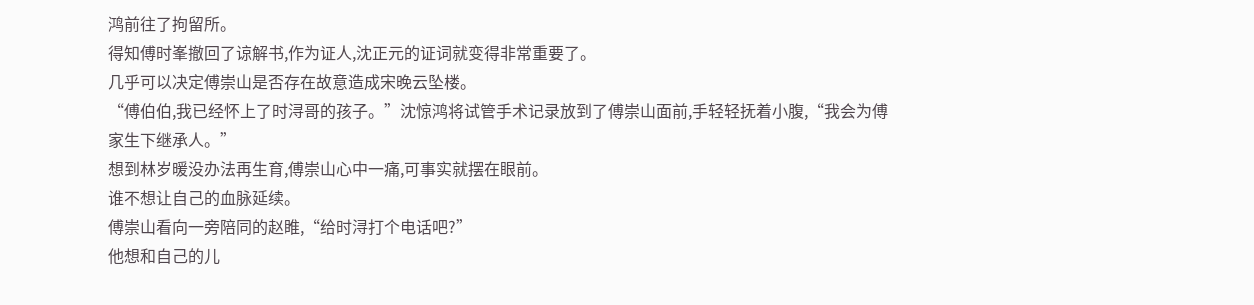鸿前往了拘留所。
得知傅时峯撤回了谅解书,作为证人,沈正元的证词就变得非常重要了。
几乎可以决定傅崇山是否存在故意造成宋晚云坠楼。
“傅伯伯,我已经怀上了时浔哥的孩子。”沈惊鸿将试管手术记录放到了傅崇山面前,手轻轻抚着小腹,“我会为傅家生下继承人。”
想到林岁暖没办法再生育,傅崇山心中一痛,可事实就摆在眼前。
谁不想让自己的血脉延续。
傅崇山看向一旁陪同的赵睢,“给时浔打个电话吧?”
他想和自己的儿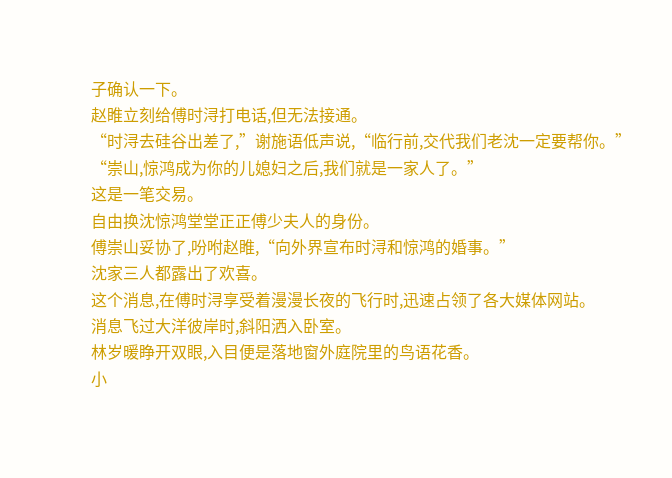子确认一下。
赵睢立刻给傅时浔打电话,但无法接通。
“时浔去硅谷出差了,”谢施语低声说,“临行前,交代我们老沈一定要帮你。”
“崇山,惊鸿成为你的儿媳妇之后,我们就是一家人了。”
这是一笔交易。
自由换沈惊鸿堂堂正正傅少夫人的身份。
傅崇山妥协了,吩咐赵睢,“向外界宣布时浔和惊鸿的婚事。”
沈家三人都露出了欢喜。
这个消息,在傅时浔享受着漫漫长夜的飞行时,迅速占领了各大媒体网站。
消息飞过大洋彼岸时,斜阳洒入卧室。
林岁暖睁开双眼,入目便是落地窗外庭院里的鸟语花香。
小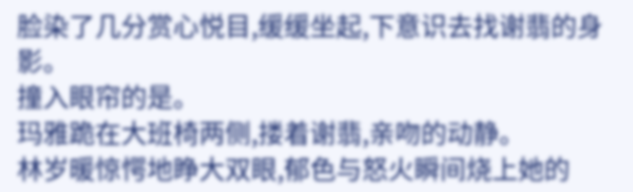脸染了几分赏心悦目,缓缓坐起,下意识去找谢翡的身影。
撞入眼帘的是。
玛雅跪在大班椅两侧,搂着谢翡,亲吻的动静。
林岁暖惊愕地睁大双眼,郁色与怒火瞬间烧上她的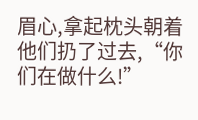眉心,拿起枕头朝着他们扔了过去,“你们在做什么!”